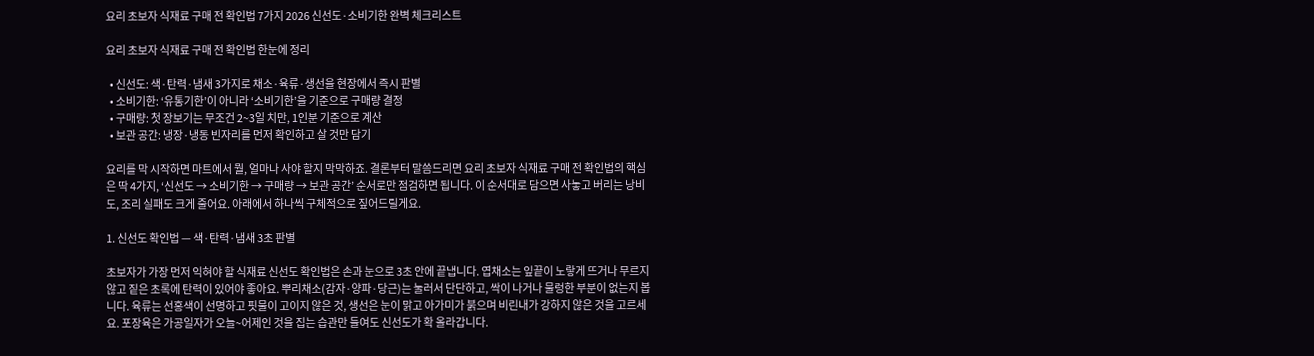요리 초보자 식재료 구매 전 확인법 7가지 2026 신선도·소비기한 완벽 체크리스트

요리 초보자 식재료 구매 전 확인법 한눈에 정리

  • 신선도: 색·탄력·냄새 3가지로 채소·육류·생선을 현장에서 즉시 판별
  • 소비기한: ‘유통기한’이 아니라 ‘소비기한’을 기준으로 구매량 결정
  • 구매량: 첫 장보기는 무조건 2~3일 치만, 1인분 기준으로 계산
  • 보관 공간: 냉장·냉동 빈자리를 먼저 확인하고 살 것만 담기

요리를 막 시작하면 마트에서 뭘, 얼마나 사야 할지 막막하죠. 결론부터 말씀드리면 요리 초보자 식재료 구매 전 확인법의 핵심은 딱 4가지, ‘신선도 → 소비기한 → 구매량 → 보관 공간’ 순서로만 점검하면 됩니다. 이 순서대로 담으면 사놓고 버리는 낭비도, 조리 실패도 크게 줄어요. 아래에서 하나씩 구체적으로 짚어드릴게요.

1. 신선도 확인법 — 색·탄력·냄새 3초 판별

초보자가 가장 먼저 익혀야 할 식재료 신선도 확인법은 손과 눈으로 3초 안에 끝냅니다. 엽채소는 잎끝이 노랗게 뜨거나 무르지 않고 짙은 초록에 탄력이 있어야 좋아요. 뿌리채소(감자·양파·당근)는 눌러서 단단하고, 싹이 나거나 물렁한 부분이 없는지 봅니다. 육류는 선홍색이 선명하고 핏물이 고이지 않은 것, 생선은 눈이 맑고 아가미가 붉으며 비린내가 강하지 않은 것을 고르세요. 포장육은 가공일자가 오늘~어제인 것을 집는 습관만 들여도 신선도가 확 올라갑니다.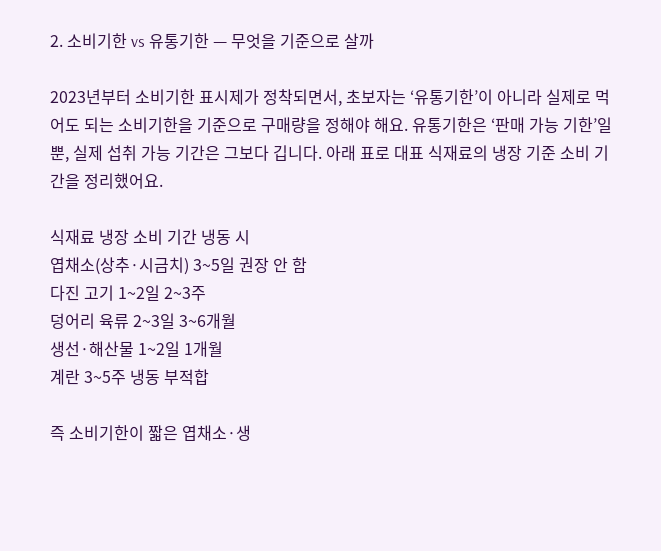2. 소비기한 vs 유통기한 — 무엇을 기준으로 살까

2023년부터 소비기한 표시제가 정착되면서, 초보자는 ‘유통기한’이 아니라 실제로 먹어도 되는 소비기한을 기준으로 구매량을 정해야 해요. 유통기한은 ‘판매 가능 기한’일 뿐, 실제 섭취 가능 기간은 그보다 깁니다. 아래 표로 대표 식재료의 냉장 기준 소비 기간을 정리했어요.

식재료 냉장 소비 기간 냉동 시
엽채소(상추·시금치) 3~5일 권장 안 함
다진 고기 1~2일 2~3주
덩어리 육류 2~3일 3~6개월
생선·해산물 1~2일 1개월
계란 3~5주 냉동 부적합

즉 소비기한이 짧은 엽채소·생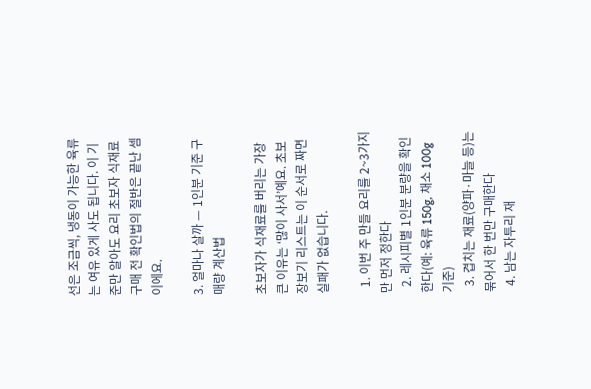선은 조금씩, 냉동이 가능한 육류는 여유 있게 사도 됩니다. 이 기준만 알아도 요리 초보자 식재료 구매 전 확인법의 절반은 끝난 셈이에요.

3. 얼마나 살까 — 1인분 기준 구매량 계산법

초보자가 식재료를 버리는 가장 큰 이유는 ‘많이 사서’예요. 초보 장보기 리스트는 이 순서로 짜면 실패가 없습니다.

  1. 이번 주 만들 요리를 2~3가지만 먼저 정한다
  2. 레시피별 1인분 분량을 확인한다(예: 육류 150g, 채소 100g 기준)
  3. 겹치는 재료(양파·마늘 등)는 묶어서 한 번만 구매한다
  4. 남는 자투리 재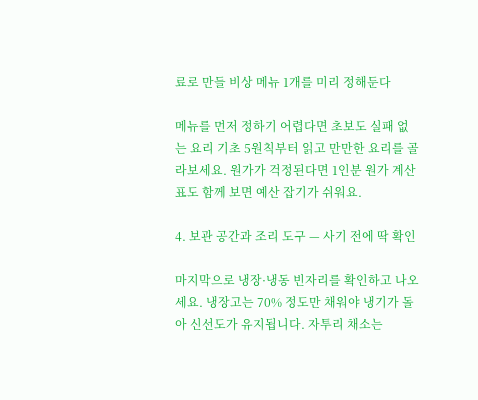료로 만들 비상 메뉴 1개를 미리 정해둔다

메뉴를 먼저 정하기 어렵다면 초보도 실패 없는 요리 기초 5원칙부터 읽고 만만한 요리를 골라보세요. 원가가 걱정된다면 1인분 원가 계산표도 함께 보면 예산 잡기가 쉬워요.

4. 보관 공간과 조리 도구 — 사기 전에 딱 확인

마지막으로 냉장·냉동 빈자리를 확인하고 나오세요. 냉장고는 70% 정도만 채워야 냉기가 돌아 신선도가 유지됩니다. 자투리 채소는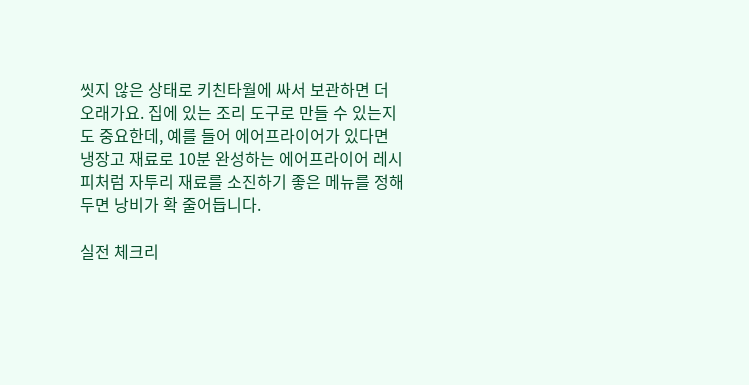씻지 않은 상태로 키친타월에 싸서 보관하면 더 오래가요. 집에 있는 조리 도구로 만들 수 있는지도 중요한데, 예를 들어 에어프라이어가 있다면 냉장고 재료로 10분 완성하는 에어프라이어 레시피처럼 자투리 재료를 소진하기 좋은 메뉴를 정해두면 낭비가 확 줄어듭니다.

실전 체크리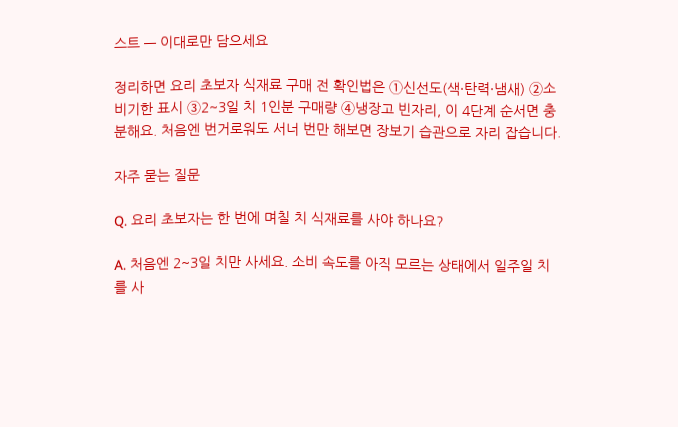스트 — 이대로만 담으세요

정리하면 요리 초보자 식재료 구매 전 확인법은 ①신선도(색·탄력·냄새) ②소비기한 표시 ③2~3일 치 1인분 구매량 ④냉장고 빈자리, 이 4단계 순서면 충분해요. 처음엔 번거로워도 서너 번만 해보면 장보기 습관으로 자리 잡습니다.

자주 묻는 질문

Q. 요리 초보자는 한 번에 며칠 치 식재료를 사야 하나요?

A. 처음엔 2~3일 치만 사세요. 소비 속도를 아직 모르는 상태에서 일주일 치를 사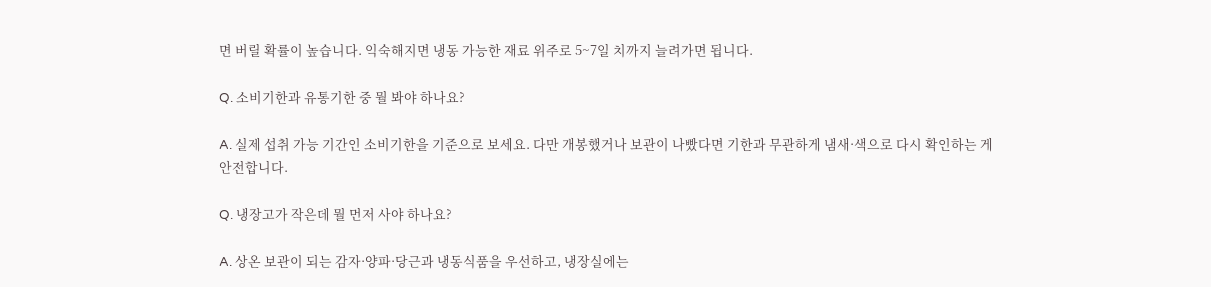면 버릴 확률이 높습니다. 익숙해지면 냉동 가능한 재료 위주로 5~7일 치까지 늘려가면 됩니다.

Q. 소비기한과 유통기한 중 뭘 봐야 하나요?

A. 실제 섭취 가능 기간인 소비기한을 기준으로 보세요. 다만 개봉했거나 보관이 나빴다면 기한과 무관하게 냄새·색으로 다시 확인하는 게 안전합니다.

Q. 냉장고가 작은데 뭘 먼저 사야 하나요?

A. 상온 보관이 되는 감자·양파·당근과 냉동식품을 우선하고, 냉장실에는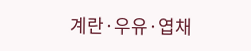계란·우유·엽채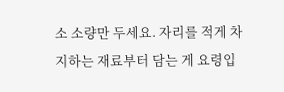소 소량만 두세요. 자리를 적게 차지하는 재료부터 담는 게 요령입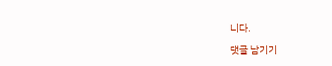니다.

댓글 남기기